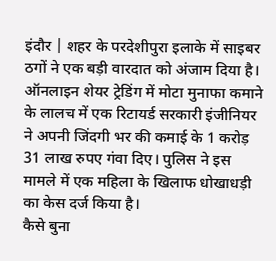इंदौर | शहर के परदेशीपुरा इलाके में साइबर ठगों ने एक बड़ी वारदात को अंजाम दिया है। ऑनलाइन शेयर ट्रेडिंग में मोटा मुनाफा कमाने के लालच में एक रिटायर्ड सरकारी इंजीनियर ने अपनी जिंदगी भर की कमाई के 1 करोड़ 31 लाख रुपए गंवा दिए। पुलिस ने इस मामले में एक महिला के खिलाफ धोखाधड़ी का केस दर्ज किया है।
कैसे बुना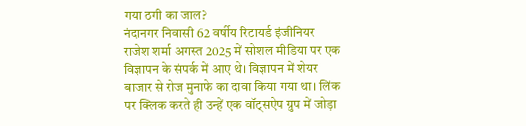गया ठगी का जाल?
नंदानगर निवासी 62 वर्षीय रिटायर्ड इंजीनियर राजेश शर्मा अगस्त 2025 में सोशल मीडिया पर एक विज्ञापन के संपर्क में आए थे। विज्ञापन में शेयर बाजार से रोज मुनाफे का दावा किया गया था। लिंक पर क्लिक करते ही उन्हें एक वॉट्सऐप ग्रुप में जोड़ा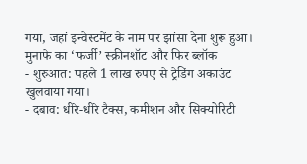गया, जहां इन्वेस्टमेंट के नाम पर झांसा देना शुरू हुआ।
मुनाफे का ‘फर्जी’ स्क्रीनशॉट और फिर ब्लॉक
- शुरुआत: पहले 1 लाख रुपए से ट्रेडिंग अकाउंट खुलवाया गया।
- दबाव: धीरे-धीरे टैक्स, कमीशन और सिक्योरिटी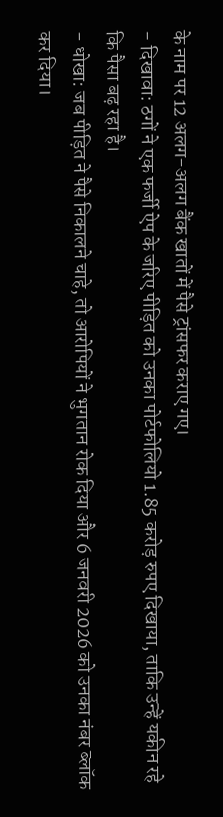के नाम पर 12 अलग-अलग बैंक खातों में पैसे ट्रांसफर कराए गए।
- दिखावा: ठगों ने एक फर्जी ऐप के जरिए पीड़ित को उनका पोर्टफोलियो 1.85 करोड़ रुपए दिखाया, ताकि उन्हें यकीन रहे कि पैसा बढ़ रहा है।
- धोखा: जब पीड़ित ने पैसे निकालने चाहे, तो आरोपियों ने भुगतान रोक दिया और 6 जनवरी 2026 को उनका नंबर ब्लॉक कर दिया।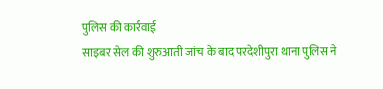पुलिस की कार्रवाई
साइबर सेल की शुरुआती जांच के बाद परदेशीपुरा थाना पुलिस ने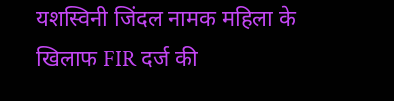यशस्विनी जिंदल नामक महिला के खिलाफ FIR दर्ज की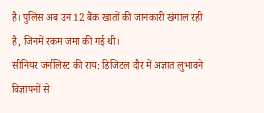है। पुलिस अब उन 12 बैंक खातों की जानकारी खंगाल रही है, जिनमें रकम जमा की गई थी।
सीनियर जर्नलिस्ट की राय: डिजिटल दौर में अज्ञात लुभावने विज्ञापनों से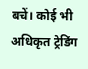बचें। कोई भी अधिकृत ट्रेडिंग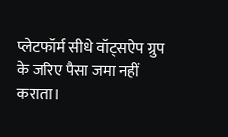प्लेटफॉर्म सीधे वॉट्सऐप ग्रुप के जरिए पैसा जमा नहीं कराता।